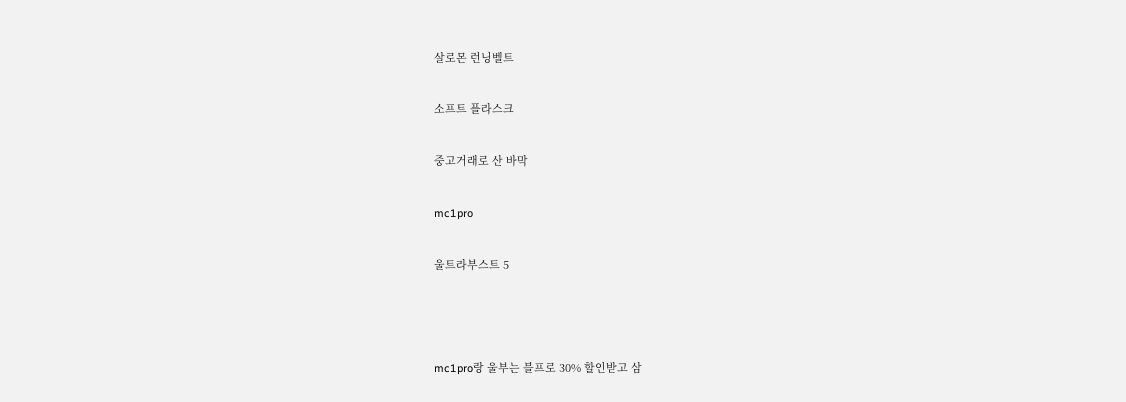살로몬 런닝벨트

소프트 플라스크

중고거래로 산 바막

mc1pro

울트라부스트 5



mc1pro랑 울부는 블프로 30% 할인받고 삼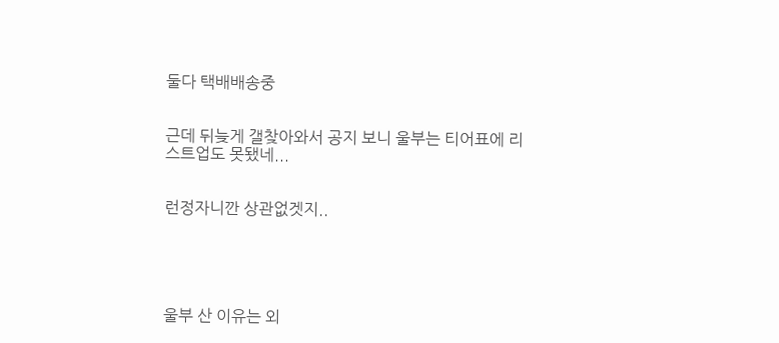둘다 택배배송중


근데 뒤늦게 갤찾아와서 공지 보니 울부는 티어표에 리스트업도 못됐네...


런정자니깐 상관없겟지..





울부 산 이유는 외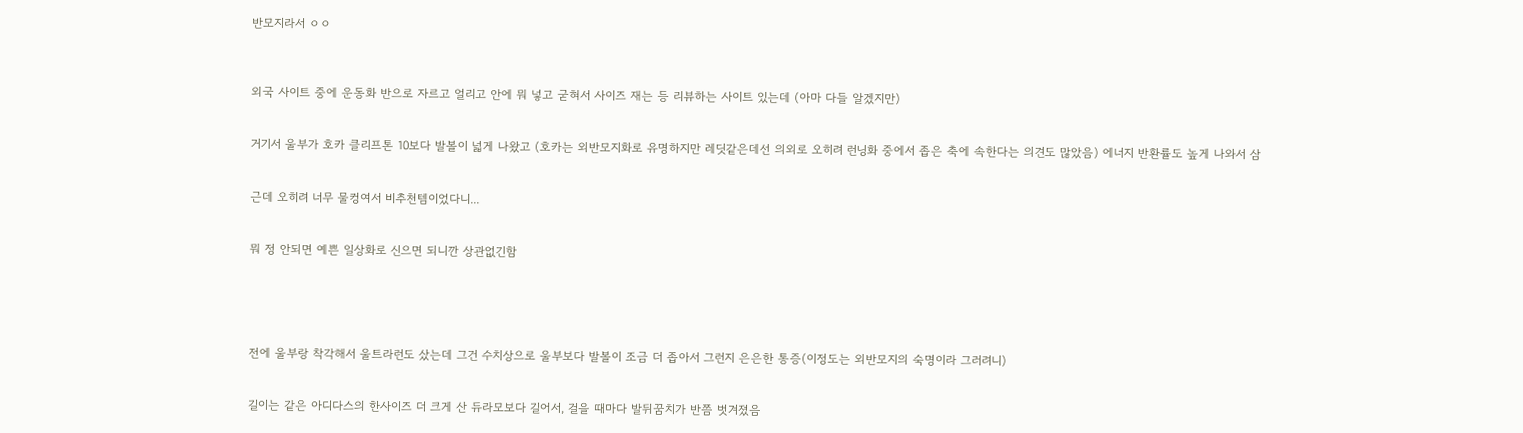반모지라서 ㅇㅇ



외국 사이트 중에 운동화 반으로 자르고 얼리고 안에 뭐 넣고 굳혀서 사이즈 재는 등 리뷰하는 사이트 있는데 (아마 다들 알겠지만)


거기서 울부가 호카 클리프톤 10보다 발볼이 넓게 나왔고 (호카는 외반모지화로 유명하지만 레딧같은데선 의외로 오히려 런닝화 중에서 좁은 축에 속한다는 의견도 많았음) 에너지 반환률도 높게 나와서 삼


근데 오히려 너무 물컹여서 비추천템이었다니...


뭐 정 안되면 예쁜 일상화로 신으면 되니깐 상관없긴함





전에 울부랑 착각해서 울트라런도 샀는데 그건 수치상으로 울부보다 발볼이 조금 더 좁아서 그런지 은은한 통증(이정도는 외반모지의 숙명이라 그러려니)


길이는 같은 아디다스의 한사이즈 더 크게 산 듀라모보다 길어서, 걸을 때마다 발뒤꿈치가 반쯤 벗겨졌음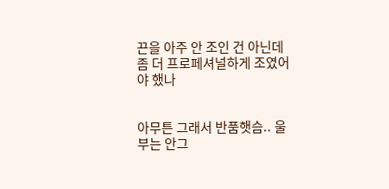끈을 아주 안 조인 건 아닌데 좀 더 프로페셔널하게 조였어야 했나


아무튼 그래서 반품햇슴.. 울부는 안그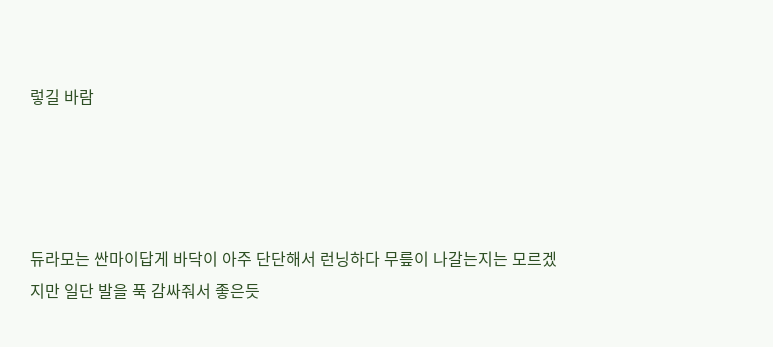렇길 바람




듀라모는 싼마이답게 바닥이 아주 단단해서 런닝하다 무릎이 나갈는지는 모르겠지만 일단 발을 푹 감싸줘서 좋은듯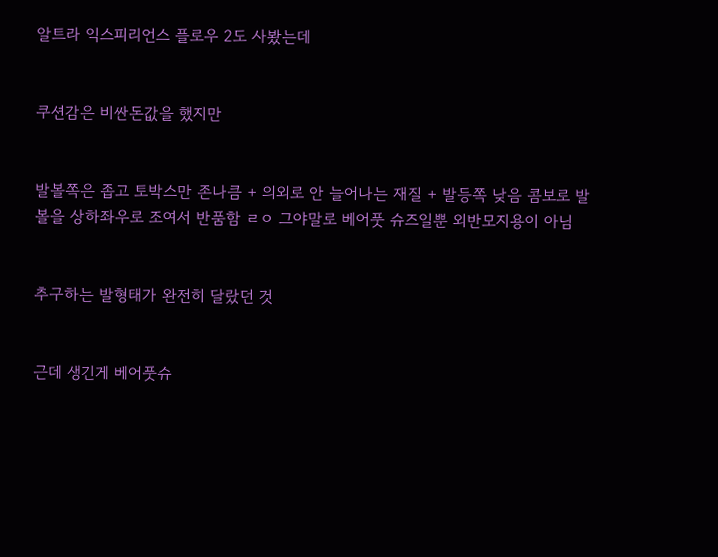알트라 익스피리언스 플로우 2도 사봤는데


쿠션감은 비싼돈값을 했지만


발볼쪽은 좁고 토박스만 존나큼 + 의외로 안 늘어나는 재질 + 발등쪽 낮음 콤보로 발볼을 상하좌우로 조여서 반품함 ㄹㅇ 그야말로 베어풋 슈즈일뿐 외반모지용이 아님


추구하는 발형태가 완전히 달랐던 것


근데 생긴게 베어풋슈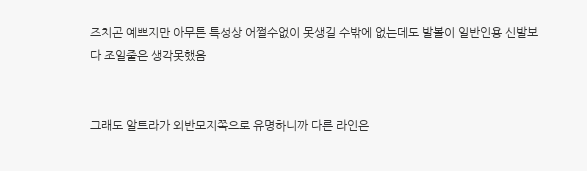즈치곤 예쁘지만 아무튼 특성상 어쩔수없이 못생길 수밖에 없는데도 발볼이 일반인용 신발보다 조일줄은 생각못했음


그래도 알트라가 외반모지쪽으로 유명하니까 다른 라인은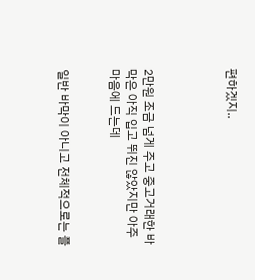편하겠지..




2만원 조금 넘게 주고 중고거래한 바막은 아직 입고 뛰진 않았지만 아주 마음에 드는데


일반 바막이 아니고 전체적으로는 플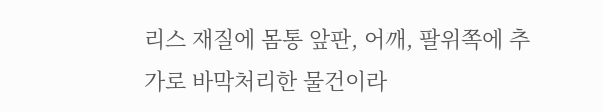리스 재질에 몸통 앞판, 어깨, 팔위쪽에 추가로 바막처리한 물건이라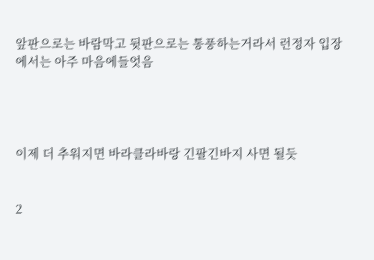앞판으로는 바람막고 뒷판으로는 통풍하는거라서 런정자 입장에서는 아주 마음에들엇음




이제 더 추워지면 바라클라바랑 긴팔긴바지 사면 될듯


2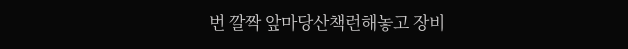번 깔짝 앞마당산책런해놓고 장비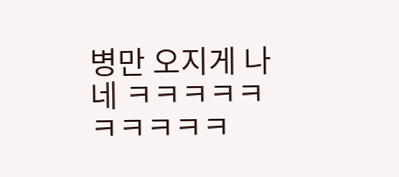병만 오지게 나네 ㅋㅋㅋㅋㅋㅋㅋㅋㅋㅋ